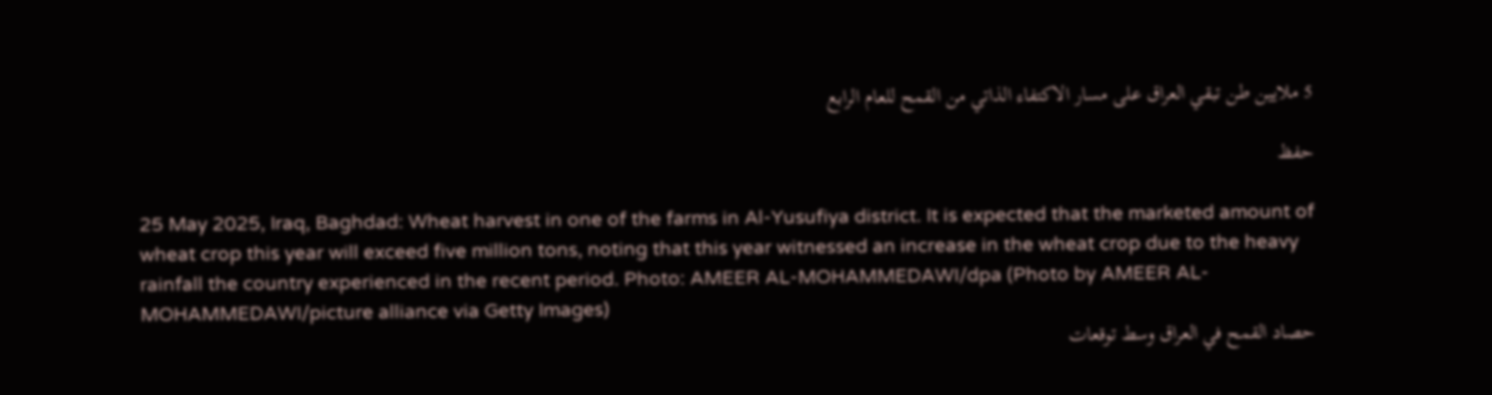5 ملايين طن تبقي العراق على مسار الاكتفاء الذاتي من القمح للعام الرابع

حفظ

25 May 2025, Iraq, Baghdad: Wheat harvest in one of the farms in Al-Yusufiya district. It is expected that the marketed amount of wheat crop this year will exceed five million tons, noting that this year witnessed an increase in the wheat crop due to the heavy rainfall the country experienced in the recent period. Photo: AMEER AL-MOHAMMEDAWI/dpa (Photo by AMEER AL-MOHAMMEDAWI/picture alliance via Getty Images)
حصاد القمح في العراق وسط توقعات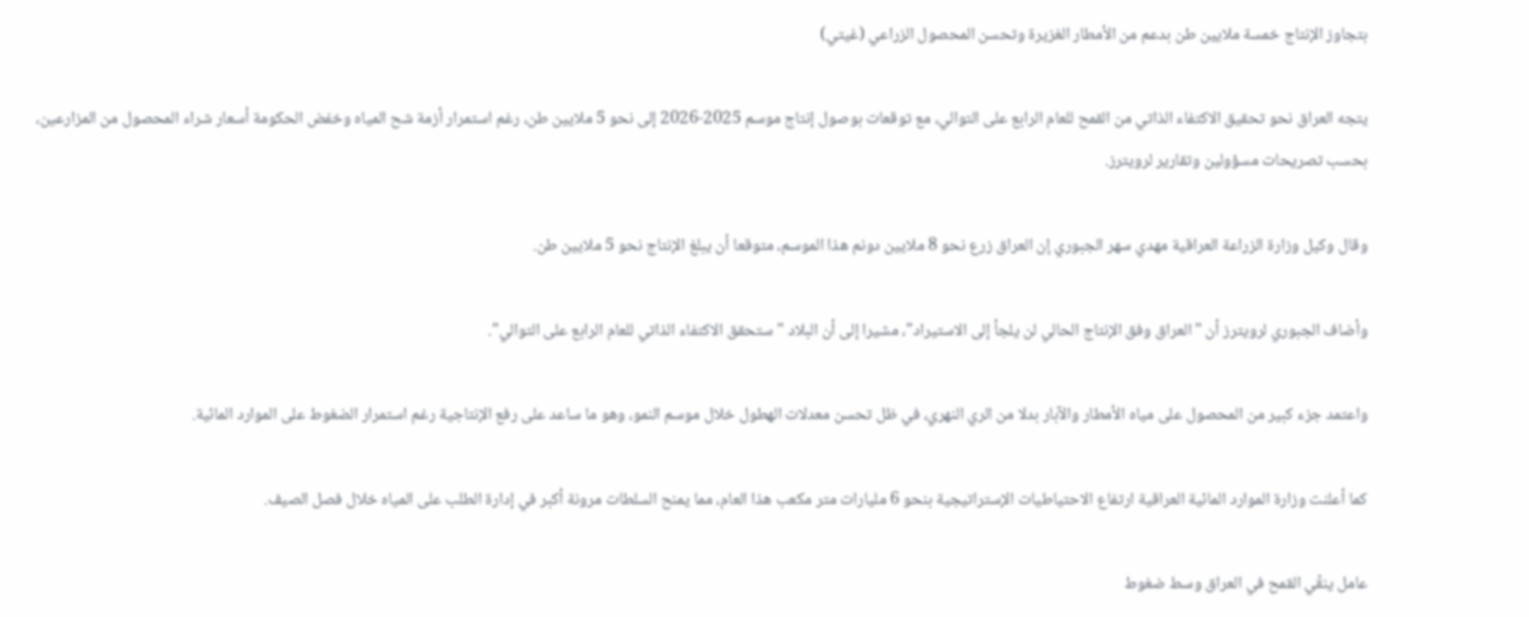بتجاوز الإنتاج خمسة ملايين طن بدعم من الأمطار الغزيرة وتحسن المحصول الزراعي (غيتي)

يتجه العراق نحو تحقيق الاكتفاء الذاتي من القمح للعام الرابع على التوالي، مع توقعات بوصول إنتاج موسم 2025-2026 إلى نحو 5 ملايين طن، رغم استمرار أزمة شح المياه وخفض الحكومة أسعار شراء المحصول من المزارعين، بحسب تصريحات مسؤولين وتقارير لرويترز.

وقال وكيل وزارة الزراعة العراقية مهدي سهر الجبوري إن العراق زرع نحو 8 ملايين دونم هذا الموسم، متوقعا أن يبلغ الإنتاج نحو 5 ملايين طن.

وأضاف الجبوري لرويترز أن "العراق وفق الإنتاج الحالي لن يلجأ إلى الاستيراد"، مشيرا إلى أن البلاد "ستحقق الاكتفاء الذاتي للعام الرابع على التوالي".

واعتمد جزء كبير من المحصول على مياه الأمطار والآبار بدلا من الري النهري، في ظل تحسن معدلات الهطول خلال موسم النمو، وهو ما ساعد على رفع الإنتاجية رغم استمرار الضغوط على الموارد المائية.

كما أعلنت وزارة الموارد المائية العراقية ارتفاع الاحتياطيات الإستراتيجية بنحو 6 مليارات متر مكعب هذا العام، مما يمنح السلطات مرونة أكبر في إدارة الطلب على المياه خلال فصل الصيف.

عامل ينقّي القمح في العراق وسط ضغوط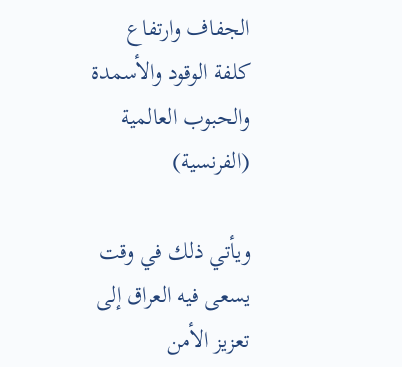الجفاف وارتفاع كلفة الوقود والأسمدة والحبوب العالمية (الفرنسية)

ويأتي ذلك في وقت يسعى فيه العراق إلى تعزيز الأمن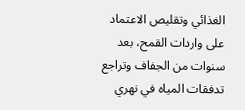الغذائي وتقليص الاعتماد على واردات القمح، بعد سنوات من الجفاف وتراجع تدفقات المياه في نهري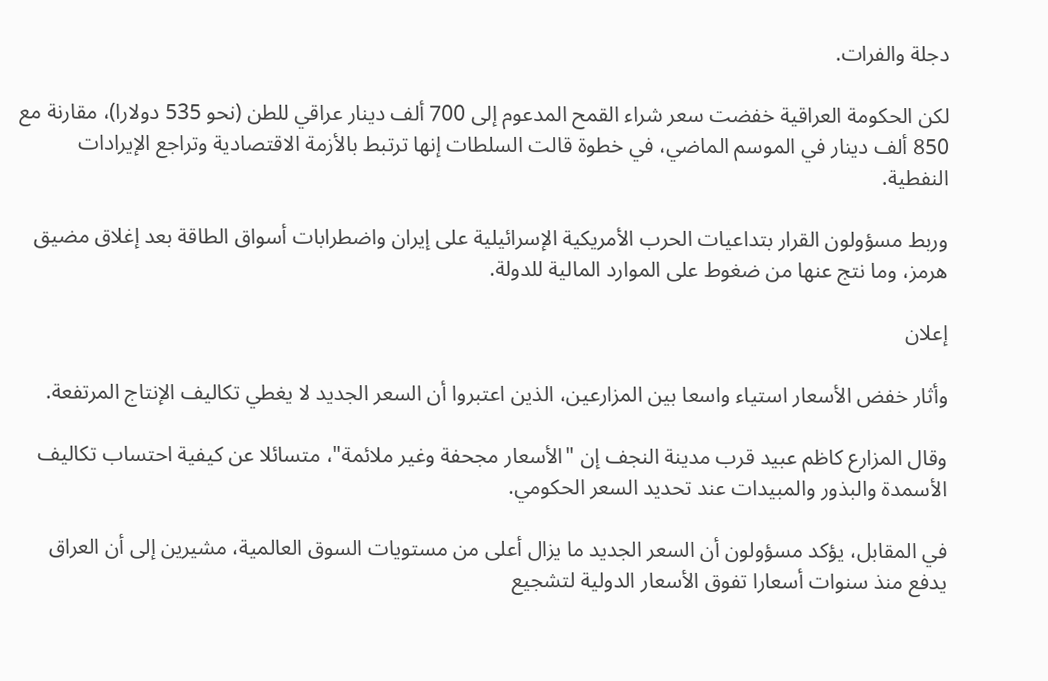دجلة والفرات.

لكن الحكومة العراقية خفضت سعر شراء القمح المدعوم إلى 700 ألف دينار عراقي للطن (نحو 535 دولارا)، مقارنة مع 850 ألف دينار في الموسم الماضي، في خطوة قالت السلطات إنها ترتبط بالأزمة الاقتصادية وتراجع الإيرادات النفطية.

وربط مسؤولون القرار بتداعيات الحرب الأمريكية الإسرائيلية على إيران واضطرابات أسواق الطاقة بعد إغلاق مضيق هرمز، وما نتج عنها من ضغوط على الموارد المالية للدولة.

إعلان

وأثار خفض الأسعار استياء واسعا بين المزارعين، الذين اعتبروا أن السعر الجديد لا يغطي تكاليف الإنتاج المرتفعة.

وقال المزارع كاظم عبيد قرب مدينة النجف إن "الأسعار مجحفة وغير ملائمة"، متسائلا عن كيفية احتساب تكاليف الأسمدة والبذور والمبيدات عند تحديد السعر الحكومي.

في المقابل، يؤكد مسؤولون أن السعر الجديد ما يزال أعلى من مستويات السوق العالمية، مشيرين إلى أن العراق يدفع منذ سنوات أسعارا تفوق الأسعار الدولية لتشجيع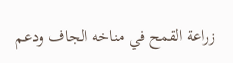زراعة القمح في مناخه الجاف ودعم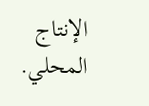الإنتاج المحلي.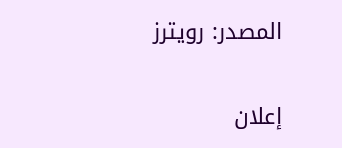المصدر: رويترز

إعلان